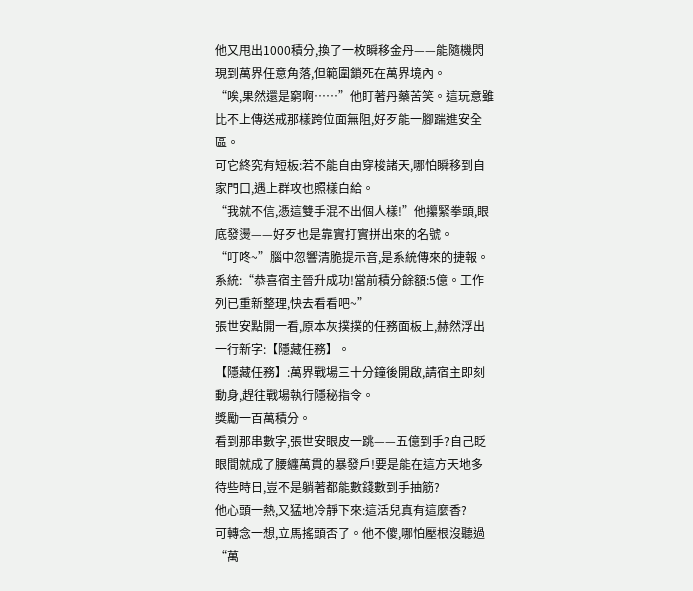他又甩出1000積分,換了一枚瞬移金丹——能隨機閃現到萬界任意角落,但範圍鎖死在萬界境內。
“唉,果然還是窮啊……”他盯著丹藥苦笑。這玩意雖比不上傳送戒那樣跨位面無阻,好歹能一腳踹進安全區。
可它終究有短板:若不能自由穿梭諸天,哪怕瞬移到自家門口,遇上群攻也照樣白給。
“我就不信,憑這雙手混不出個人樣!”他攥緊拳頭,眼底發燙——好歹也是靠實打實拼出來的名號。
“叮咚~”腦中忽響清脆提示音,是系統傳來的捷報。
系統:“恭喜宿主晉升成功!當前積分餘額:5億。工作列已重新整理,快去看看吧~”
張世安點開一看,原本灰撲撲的任務面板上,赫然浮出一行新字:【隱藏任務】。
【隱藏任務】:萬界戰場三十分鐘後開啟,請宿主即刻動身,趕往戰場執行隱秘指令。
獎勵一百萬積分。
看到那串數字,張世安眼皮一跳——五億到手?自己眨眼間就成了腰纏萬貫的暴發戶!要是能在這方天地多待些時日,豈不是躺著都能數錢數到手抽筋?
他心頭一熱,又猛地冷靜下來:這活兒真有這麼香?
可轉念一想,立馬搖頭否了。他不傻,哪怕壓根沒聽過“萬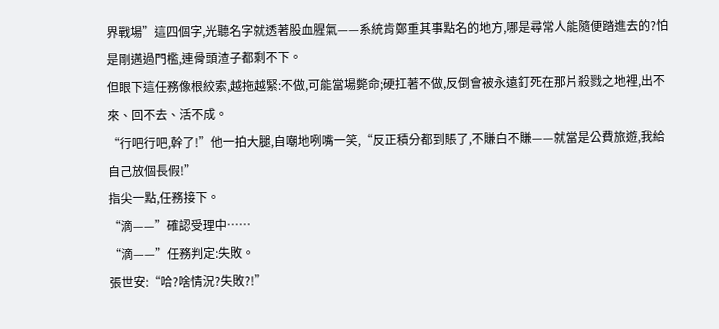界戰場”這四個字,光聽名字就透著股血腥氣——系統肯鄭重其事點名的地方,哪是尋常人能隨便踏進去的?怕是剛邁過門檻,連骨頭渣子都剩不下。
但眼下這任務像根絞索,越拖越緊:不做,可能當場斃命;硬扛著不做,反倒會被永遠釘死在那片殺戮之地裡,出不來、回不去、活不成。
“行吧行吧,幹了!”他一拍大腿,自嘲地咧嘴一笑,“反正積分都到賬了,不賺白不賺——就當是公費旅遊,我給自己放個長假!”
指尖一點,任務接下。
“滴——”確認受理中……
“滴——”任務判定:失敗。
張世安:“哈?啥情況?失敗?!”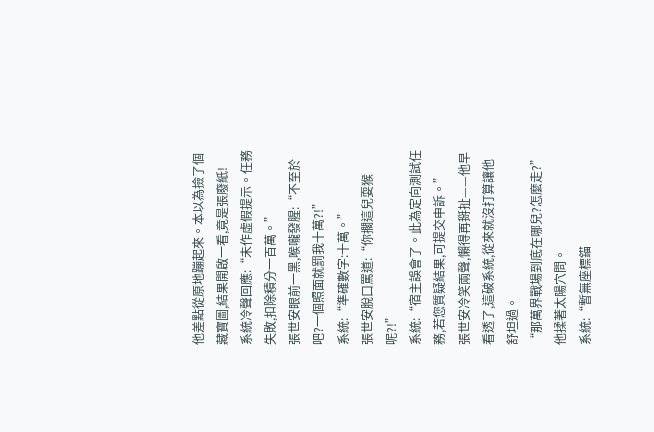他差點從原地蹦起來。本以為撿了個藏寶圖,結果開啟一看,竟是張廢紙!
系統冷聲回應:“未作虛假提示。任務失敗,扣除積分一百萬。”
張世安眼前一黑,喉嚨發腥:“不至於吧?一個照面就罰我十萬?!”
系統:“準確數字:十萬。”
張世安脫口罵道:“你擱這兒耍猴呢?!”
系統:“宿主誤會了。此為定向測試任務,若您質疑結果,可提交申訴。”
張世安冷笑兩聲,懶得再掰扯——他早看透了,這破系統,從來就沒打算讓他舒坦過。
“那萬界戰場到底在哪兒?怎麼走?”他揉著太陽穴問。
系統:“暫無座標錨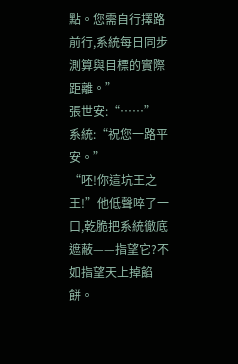點。您需自行擇路前行,系統每日同步測算與目標的實際距離。”
張世安:“……”
系統:“祝您一路平安。”
“呸!你這坑王之王!”他低聲啐了一口,乾脆把系統徹底遮蔽——指望它?不如指望天上掉餡餅。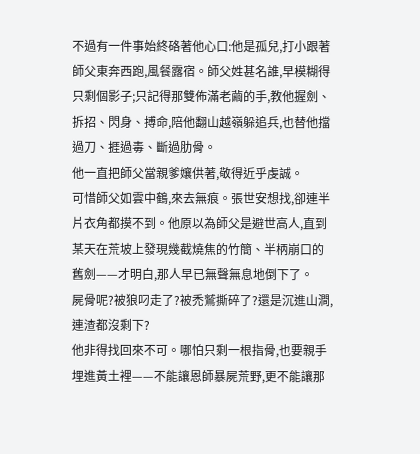不過有一件事始終硌著他心口:他是孤兒,打小跟著師父東奔西跑,風餐露宿。師父姓甚名誰,早模糊得只剩個影子;只記得那雙佈滿老繭的手,教他握劍、拆招、閃身、搏命,陪他翻山越嶺躲追兵,也替他擋過刀、捱過毒、斷過肋骨。
他一直把師父當親爹孃供著,敬得近乎虔誠。
可惜師父如雲中鶴,來去無痕。張世安想找,卻連半片衣角都摸不到。他原以為師父是避世高人,直到某天在荒坡上發現幾截燒焦的竹簡、半柄崩口的舊劍——才明白,那人早已無聲無息地倒下了。
屍骨呢?被狼叼走了?被禿鷲撕碎了?還是沉進山澗,連渣都沒剩下?
他非得找回來不可。哪怕只剩一根指骨,也要親手埋進黃土裡——不能讓恩師暴屍荒野,更不能讓那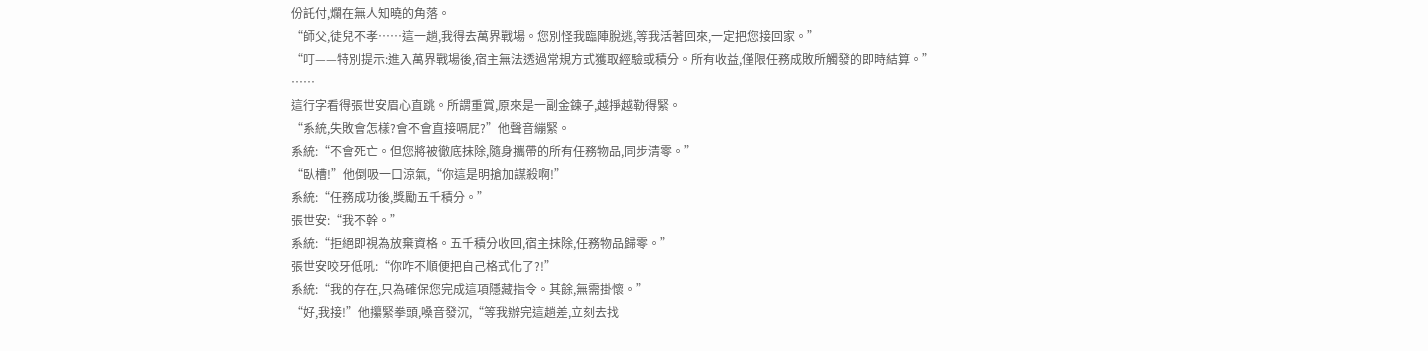份託付,爛在無人知曉的角落。
“師父,徒兒不孝……這一趟,我得去萬界戰場。您別怪我臨陣脫逃,等我活著回來,一定把您接回家。”
“叮——特別提示:進入萬界戰場後,宿主無法透過常規方式獲取經驗或積分。所有收益,僅限任務成敗所觸發的即時結算。”
……
這行字看得張世安眉心直跳。所謂重賞,原來是一副金鍊子,越掙越勒得緊。
“系統,失敗會怎樣?會不會直接嗝屁?”他聲音繃緊。
系統:“不會死亡。但您將被徹底抹除,隨身攜帶的所有任務物品,同步清零。”
“臥槽!”他倒吸一口涼氣,“你這是明搶加謀殺啊!”
系統:“任務成功後,獎勵五千積分。”
張世安:“我不幹。”
系統:“拒絕即視為放棄資格。五千積分收回,宿主抹除,任務物品歸零。”
張世安咬牙低吼:“你咋不順便把自己格式化了?!”
系統:“我的存在,只為確保您完成這項隱藏指令。其餘,無需掛懷。”
“好,我接!”他攥緊拳頭,嗓音發沉,“等我辦完這趟差,立刻去找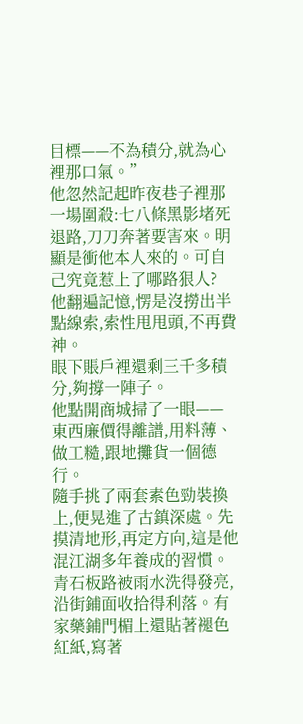目標——不為積分,就為心裡那口氣。”
他忽然記起昨夜巷子裡那一場圍殺:七八條黑影堵死退路,刀刀奔著要害來。明顯是衝他本人來的。可自己究竟惹上了哪路狠人?
他翻遍記憶,愣是沒撈出半點線索,索性甩甩頭,不再費神。
眼下賬戶裡還剩三千多積分,夠撐一陣子。
他點開商城掃了一眼——東西廉價得離譜,用料薄、做工糙,跟地攤貨一個德行。
隨手挑了兩套素色勁裝換上,便晃進了古鎮深處。先摸清地形,再定方向,這是他混江湖多年養成的習慣。
青石板路被雨水洗得發亮,沿街鋪面收拾得利落。有家藥鋪門楣上還貼著褪色紅紙,寫著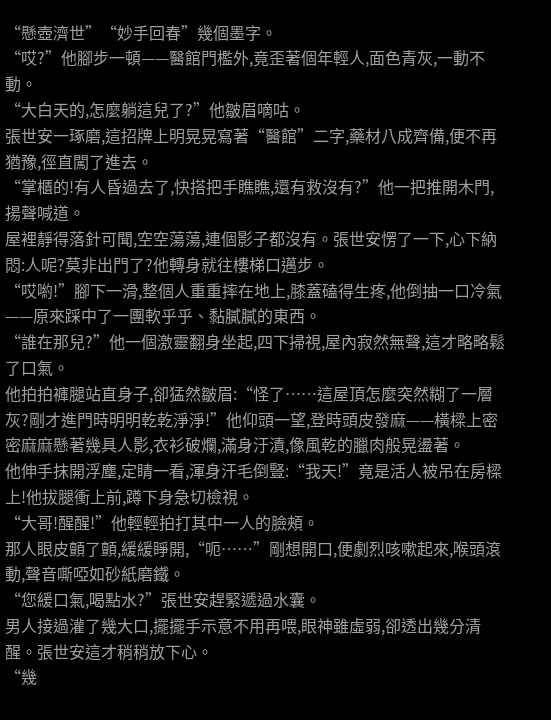“懸壺濟世”“妙手回春”幾個墨字。
“哎?”他腳步一頓——醫館門檻外,竟歪著個年輕人,面色青灰,一動不動。
“大白天的,怎麼躺這兒了?”他皺眉嘀咕。
張世安一琢磨,這招牌上明晃晃寫著“醫館”二字,藥材八成齊備,便不再猶豫,徑直闖了進去。
“掌櫃的!有人昏過去了,快搭把手瞧瞧,還有救沒有?”他一把推開木門,揚聲喊道。
屋裡靜得落針可聞,空空蕩蕩,連個影子都沒有。張世安愣了一下,心下納悶:人呢?莫非出門了?他轉身就往樓梯口邁步。
“哎喲!”腳下一滑,整個人重重摔在地上,膝蓋磕得生疼,他倒抽一口冷氣——原來踩中了一團軟乎乎、黏膩膩的東西。
“誰在那兒?”他一個激靈翻身坐起,四下掃視,屋內寂然無聲,這才略略鬆了口氣。
他拍拍褲腿站直身子,卻猛然皺眉:“怪了……這屋頂怎麼突然糊了一層灰?剛才進門時明明乾乾淨淨!”他仰頭一望,登時頭皮發麻——橫樑上密密麻麻懸著幾具人影,衣衫破爛,滿身汙漬,像風乾的臘肉般晃盪著。
他伸手抹開浮塵,定睛一看,渾身汗毛倒豎:“我天!”竟是活人被吊在房樑上!他拔腿衝上前,蹲下身急切檢視。
“大哥!醒醒!”他輕輕拍打其中一人的臉頰。
那人眼皮顫了顫,緩緩睜開,“呃……”剛想開口,便劇烈咳嗽起來,喉頭滾動,聲音嘶啞如砂紙磨鐵。
“您緩口氣,喝點水?”張世安趕緊遞過水囊。
男人接過灌了幾大口,擺擺手示意不用再喂,眼神雖虛弱,卻透出幾分清醒。張世安這才稍稍放下心。
“幾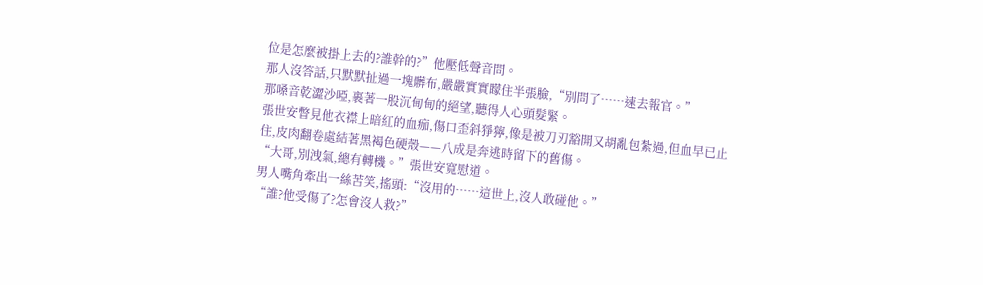位是怎麼被掛上去的?誰幹的?”他壓低聲音問。
那人沒答話,只默默扯過一塊髒布,嚴嚴實實矇住半張臉,“別問了……速去報官。”
那嗓音乾澀沙啞,裹著一股沉甸甸的絕望,聽得人心頭髮緊。
張世安瞥見他衣襟上暗紅的血痂,傷口歪斜猙獰,像是被刀刃豁開又胡亂包紮過,但血早已止住,皮肉翻卷處結著黑褐色硬殼——八成是奔逃時留下的舊傷。
“大哥,別洩氣,總有轉機。”張世安寬慰道。
男人嘴角牽出一絲苦笑,搖頭:“沒用的……這世上,沒人敢碰他。”
“誰?他受傷了?怎會沒人救?”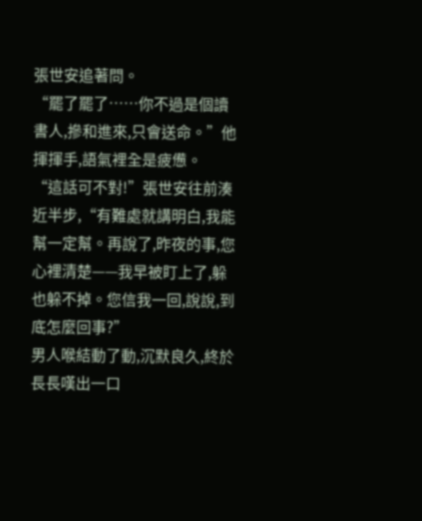張世安追著問。
“罷了罷了……你不過是個讀書人,摻和進來,只會送命。”他揮揮手,語氣裡全是疲憊。
“這話可不對!”張世安往前湊近半步,“有難處就講明白,我能幫一定幫。再說了,昨夜的事,您心裡清楚——我早被盯上了,躲也躲不掉。您信我一回,說說,到底怎麼回事?”
男人喉結動了動,沉默良久,終於長長嘆出一口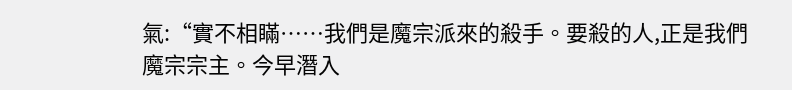氣:“實不相瞞……我們是魔宗派來的殺手。要殺的人,正是我們魔宗宗主。今早潛入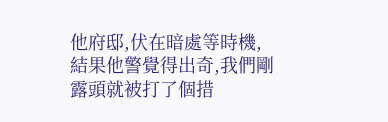他府邸,伏在暗處等時機,結果他警覺得出奇,我們剛露頭就被打了個措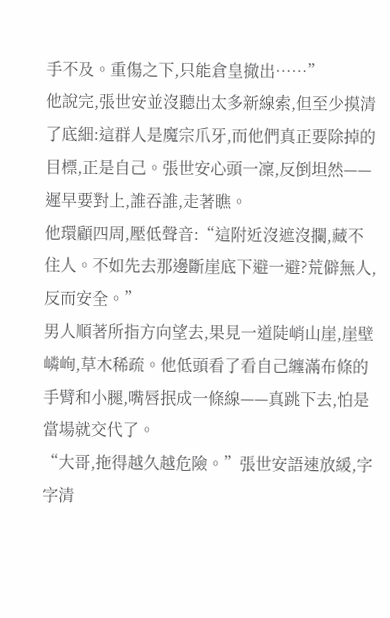手不及。重傷之下,只能倉皇撤出……”
他說完,張世安並沒聽出太多新線索,但至少摸清了底細:這群人是魔宗爪牙,而他們真正要除掉的目標,正是自己。張世安心頭一凜,反倒坦然——遲早要對上,誰吞誰,走著瞧。
他環顧四周,壓低聲音:“這附近沒遮沒攔,藏不住人。不如先去那邊斷崖底下避一避?荒僻無人,反而安全。”
男人順著所指方向望去,果見一道陡峭山崖,崖壁嶙峋,草木稀疏。他低頭看了看自己纏滿布條的手臂和小腿,嘴唇抿成一條線——真跳下去,怕是當場就交代了。
“大哥,拖得越久越危險。”張世安語速放緩,字字清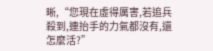晰,“您現在虛得厲害,若追兵殺到,連抬手的力氣都沒有,還怎麼活?”